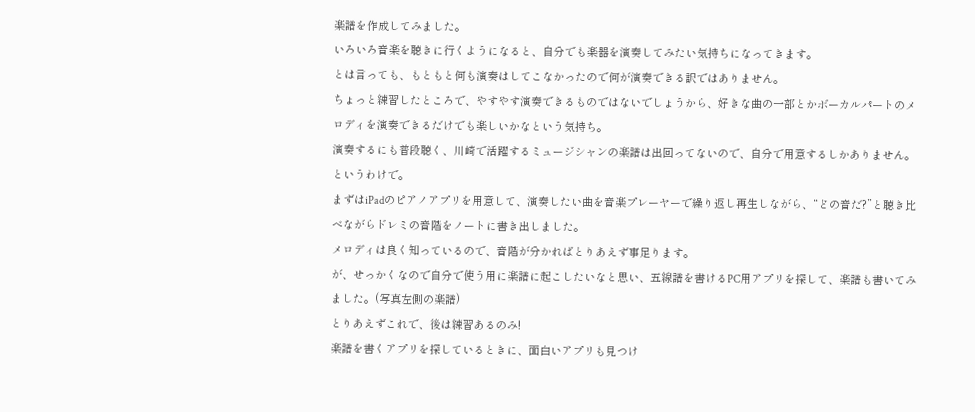楽譜を作成してみました。
いろいろ音楽を聴きに行くようになると、自分でも楽器を演奏してみたい気持ちになってきます。
とは言っても、もともと何も演奏はしてこなかったので何が演奏できる訳ではありません。
ちょっと練習したところで、やすやす演奏できるものではないでしょうから、好きな曲の一部とかボーカルパートのメロディを演奏できるだけでも楽しいかなという気持ち。
演奏するにも普段聴く、川崎で活躍するミュージシャンの楽譜は出回ってないので、自分で用意するしかありません。
というわけで。
まずはiPadのピアノアプリを用意して、演奏したい曲を音楽プレーヤーで繰り返し再生しながら、“どの音だ?”と聴き比べながらドレミの音階をノートに書き出しました。
メロディは良く知っているので、音階が分かればとりあえず事足ります。
が、せっかくなので自分で使う用に楽譜に起こしたいなと思い、五線譜を書けるPC用アプリを探して、楽譜も書いてみました。(写真左側の楽譜)
とりあえずこれで、後は練習あるのみ!
楽譜を書くアプリを探しているときに、面白いアプリも見つけ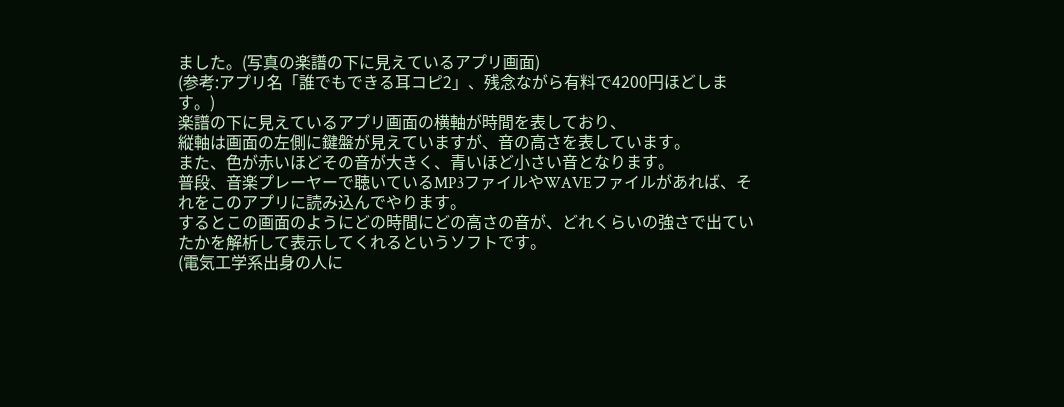ました。(写真の楽譜の下に見えているアプリ画面)
(参考:アプリ名「誰でもできる耳コピ2」、残念ながら有料で4200円ほどします。)
楽譜の下に見えているアプリ画面の横軸が時間を表しており、
縦軸は画面の左側に鍵盤が見えていますが、音の高さを表しています。
また、色が赤いほどその音が大きく、青いほど小さい音となります。
普段、音楽プレーヤーで聴いているMP3ファイルやWAVEファイルがあれば、それをこのアプリに読み込んでやります。
するとこの画面のようにどの時間にどの高さの音が、どれくらいの強さで出ていたかを解析して表示してくれるというソフトです。
(電気工学系出身の人に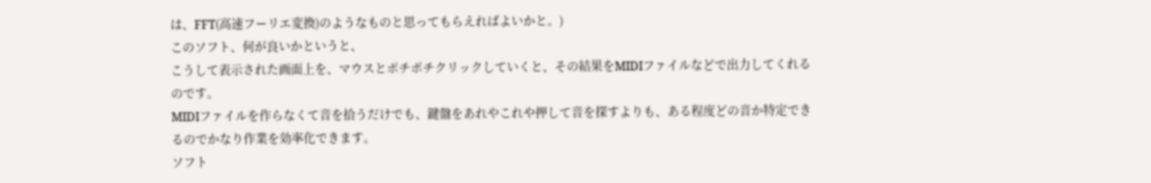は、FFT(高速フーリエ変換)のようなものと思ってもらえればよいかと。)
このソフト、何が良いかというと、
こうして表示された画面上を、マウスとポチポチクリックしていくと、その結果をMIDIファイルなどで出力してくれるのです。
MIDIファイルを作らなくて音を拾うだけでも、鍵盤をあれやこれや押して音を探すよりも、ある程度どの音か特定できるのでかなり作業を効率化できます。
ソフト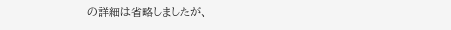の詳細は省略しましたが、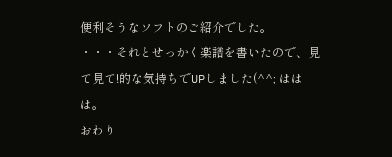便利そうなソフトのご紹介でした。
・・・それとせっかく楽譜を書いたので、見て見て!的な気持ちでUPしました(^^; ははは。
おわり